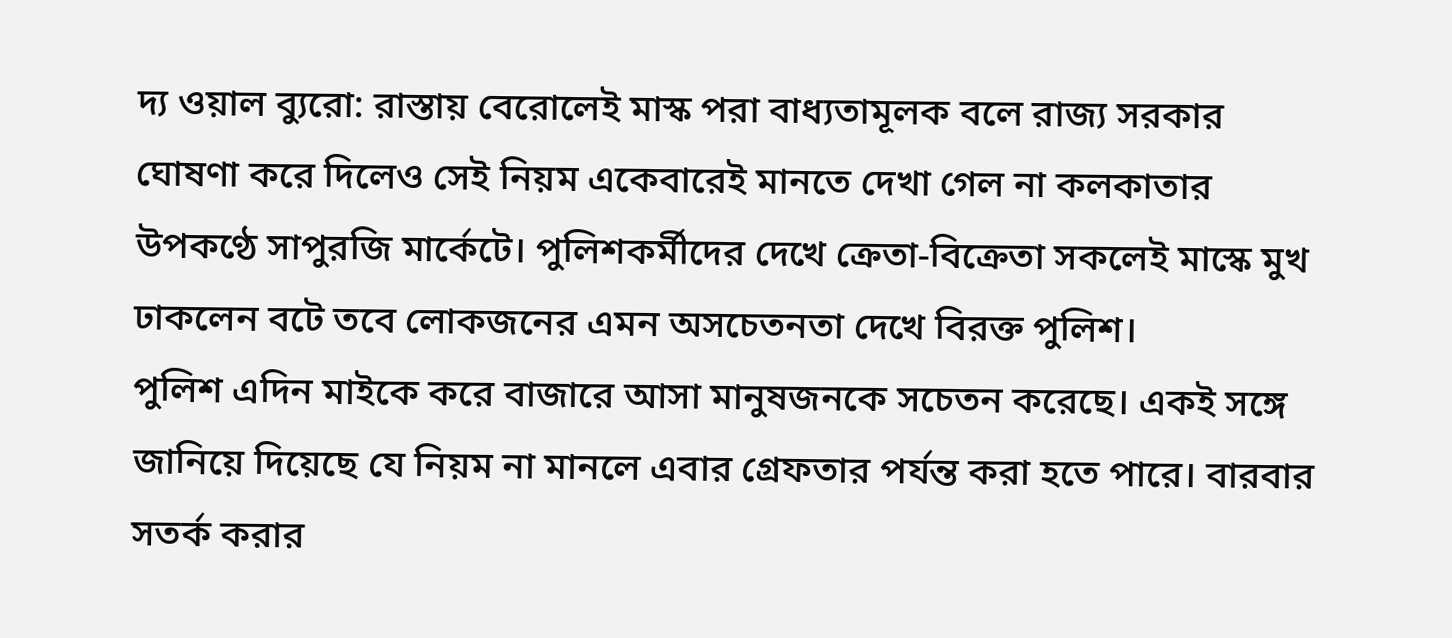দ্য ওয়াল ব্যুরো: রাস্তায় বেরোলেই মাস্ক পরা বাধ্যতামূলক বলে রাজ্য সরকার ঘোষণা করে দিলেও সেই নিয়ম একেবারেই মানতে দেখা গেল না কলকাতার উপকণ্ঠে সাপুরজি মার্কেটে। পুলিশকর্মীদের দেখে ক্রেতা-বিক্রেতা সকলেই মাস্কে মুখ ঢাকলেন বটে তবে লোকজনের এমন অসচেতনতা দেখে বিরক্ত পুলিশ।
পুলিশ এদিন মাইকে করে বাজারে আসা মানুষজনকে সচেতন করেছে। একই সঙ্গে জানিয়ে দিয়েছে যে নিয়ম না মানলে এবার গ্রেফতার পর্যন্ত করা হতে পারে। বারবার সতর্ক করার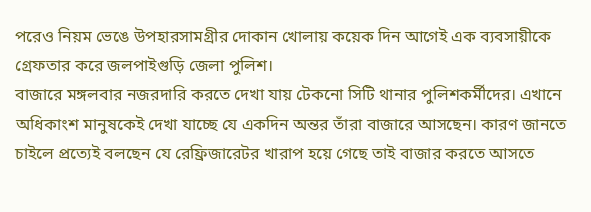পরেও নিয়ম ভেঙে উপহারসামগ্রীর দোকান খোলায় কয়েক দিন আগেই এক ব্যবসায়ীকে গ্রেফতার করে জলপাইগুড়ি জেলা পুলিশ।
বাজারে মঙ্গলবার নজরদারি করতে দেখা যায় টেকনো সিটি থানার পুলিশকর্মীদের। এখানে অধিকাংশ মানুষকেই দেখা যাচ্ছে যে একদিন অন্তর তাঁরা বাজারে আসছেন। কারণ জানতে চাইলে প্রত্যেই বলছেন যে রেফ্রিজারেটর খারাপ হয়ে গেছে তাই বাজার করতে আসতে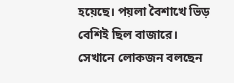হয়েছে। পয়লা বৈশাখে ভিড় বেশিই ছিল বাজারে। সেখানে লোকজন বলছেন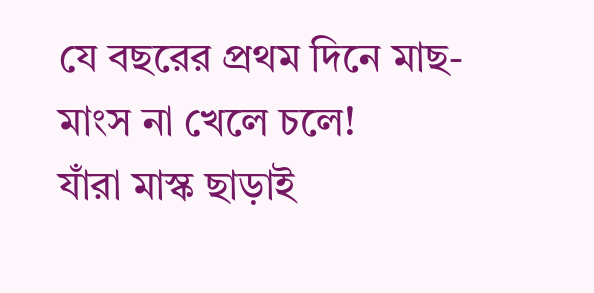যে বছরের প্রথম দিনে মাছ-মাংস না খেলে চলে!
যাঁরা মাস্ক ছাড়াই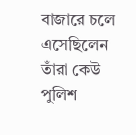বাজারে চলে এসেছিলেন তাঁরা কেউ পুলিশ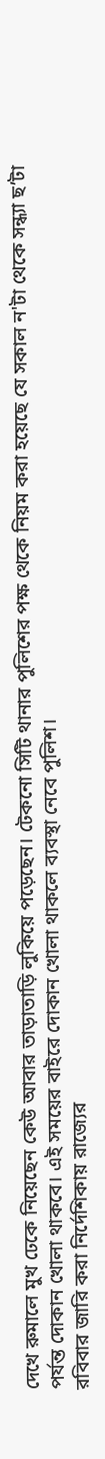দেখে রুমালে মুখ ঢেকে নিয়েছেন কেউ আবার তাড়াতাড়ি লুকিয়ে পড়েছেন। টেকনো সিটি থানার পুলিশের পক্ষ থেকে নিয়ম করা হয়েছে যে সকাল ন'টা থেকে সন্ধ্যা ছ’টা পর্যন্ত দোকান খোলা থাকবে। এই সময়ের বাইরে দোকান খোলা থাকলে ব্যবস্থা নেবে পুলিশ।
রবিবার জারি করা নির্দেশিকায় রাজ্যের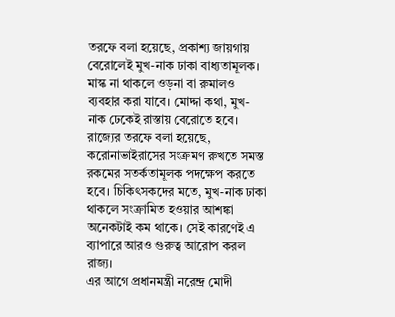তরফে বলা হয়েছে, প্রকাশ্য জায়গায় বেরোলেই মুখ-নাক ঢাকা বাধ্যতামূলক। মাস্ক না থাকলে ওড়না বা রুমালও ব্যবহার করা যাবে। মোদ্দা কথা, মুখ-নাক ঢেকেই রাস্তায় বেরোতে হবে।
রাজ্যের তরফে বলা হয়েছে, করোনাভাইরাসের সংক্রমণ রুখতে সমস্ত রকমের সতর্কতামূলক পদক্ষেপ করতে হবে। চিকিৎসকদের মতে, মুখ-নাক ঢাকা থাকলে সংক্রামিত হওয়ার আশঙ্কা অনেকটাই কম থাকে। সেই কারণেই এ ব্যাপারে আরও গুরুত্ব আরোপ করল রাজ্য।
এর আগে প্রধানমন্ত্রী নরেন্দ্র মোদী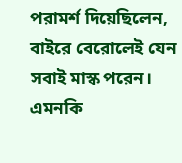পরামর্শ দিয়েছিলেন, বাইরে বেরোলেই যেন সবাই মাস্ক পরেন। এমনকি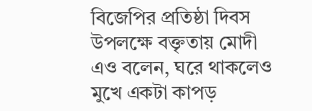বিজেপির প্রতিষ্ঠা দিবস উপলক্ষে বক্তৃতায় মোদী এও বলেন, ঘরে থাকলেও মুখে একটা কাপড়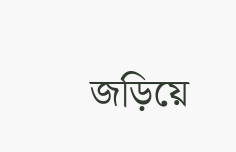জড়িয়ে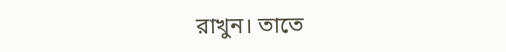রাখুন। তাতে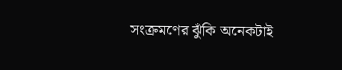সংক্রমণের ঝুঁকি অনেকটাই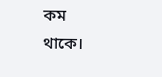কম থাকে।